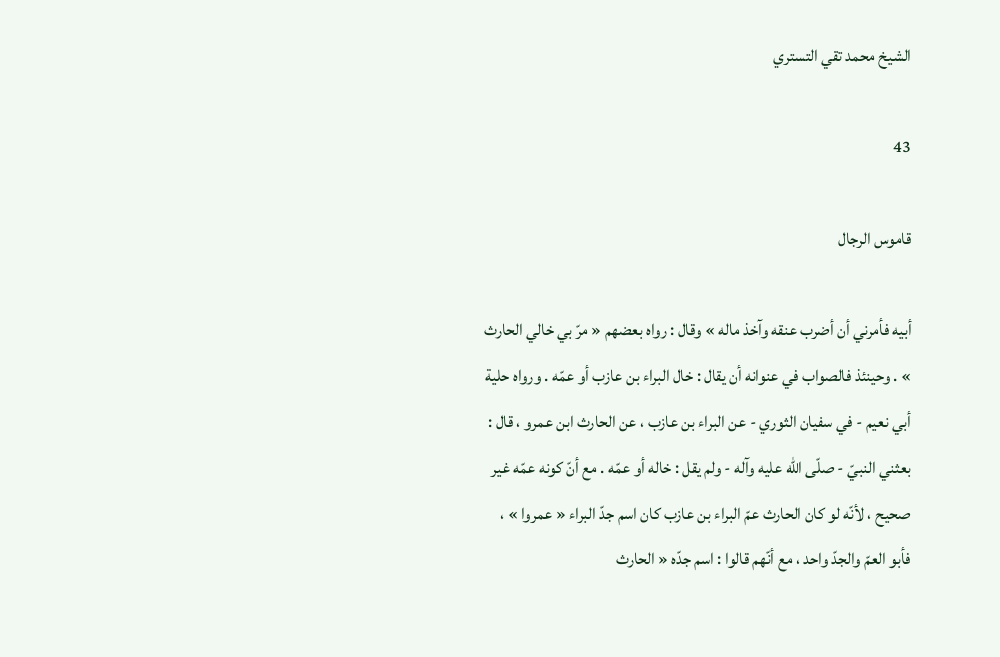الشيخ محمد تقي التستري

43

قاموس الرجال

أبيه فأمرني أن أضرب عنقه وآخذ ماله » وقال : رواه بعضهم « مرّ بي خالي الحارث » . وحينئذ فالصواب في عنوانه أن يقال : خال البراء بن عازب أو عمّه . ورواه حلية أبي نعيم - في سفيان الثوري - عن البراء بن عازب ، عن الحارث ابن عمرو ، قال : بعثني النبيّ - صلّى اللّه عليه وآله - ولم يقل : خاله أو عمّه . مع أنّ كونه عمّه غير صحيح ، لأنّه لو كان الحارث عمّ البراء بن عازب كان اسم جدّ البراء « عمروا » ، فأبو العمّ والجدّ واحد ، مع أنّهم قالوا : اسم جدّه « الحارث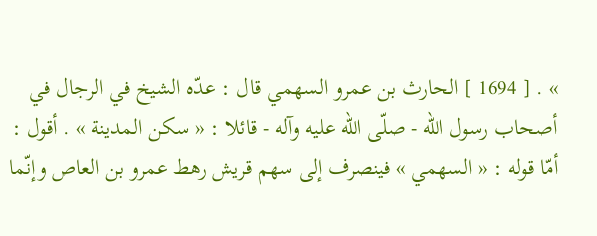» . [ 1694 ] الحارث بن عمرو السهمي قال : عدّه الشيخ في الرجال في أصحاب رسول اللّه - صلّى اللّه عليه وآله - قائلا : « سكن المدينة » . أقول : أمّا قوله : « السهمي » فينصرف إلى سهم قريش رهط عمرو بن العاص وإنّما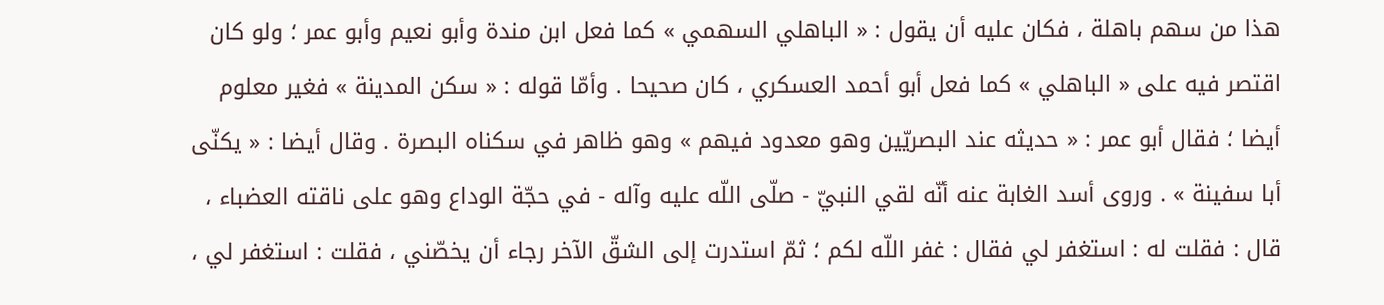هذا من سهم باهلة ، فكان عليه أن يقول : « الباهلي السهمي » كما فعل ابن مندة وأبو نعيم وأبو عمر ؛ ولو كان اقتصر فيه على « الباهلي » كما فعل أبو أحمد العسكري ، كان صحيحا . وأمّا قوله : « سكن المدينة » فغير معلوم أيضا ؛ فقال أبو عمر : « حديثه عند البصريّين وهو معدود فيهم » وهو ظاهر في سكناه البصرة . وقال أيضا : « يكنّى أبا سفينة » . وروى أسد الغابة عنه أنّه لقي النبيّ - صلّى اللّه عليه وآله - في حجّة الوداع وهو على ناقته العضباء ، قال : فقلت له : استغفر لي فقال : غفر اللّه لكم ؛ ثمّ استدرت إلى الشقّ الآخر رجاء أن يخصّني ، فقلت : استغفر لي ،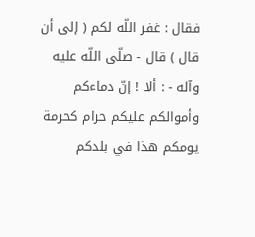فقال : غفر اللّه لكم ( إلى أن قال ) قال - صلّى اللّه عليه وآله - : ألا ! إنّ دماءكم وأموالكم عليكم حرام كحرمة يومكم هذا في بلدكم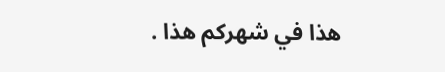هذا في شهركم هذا .